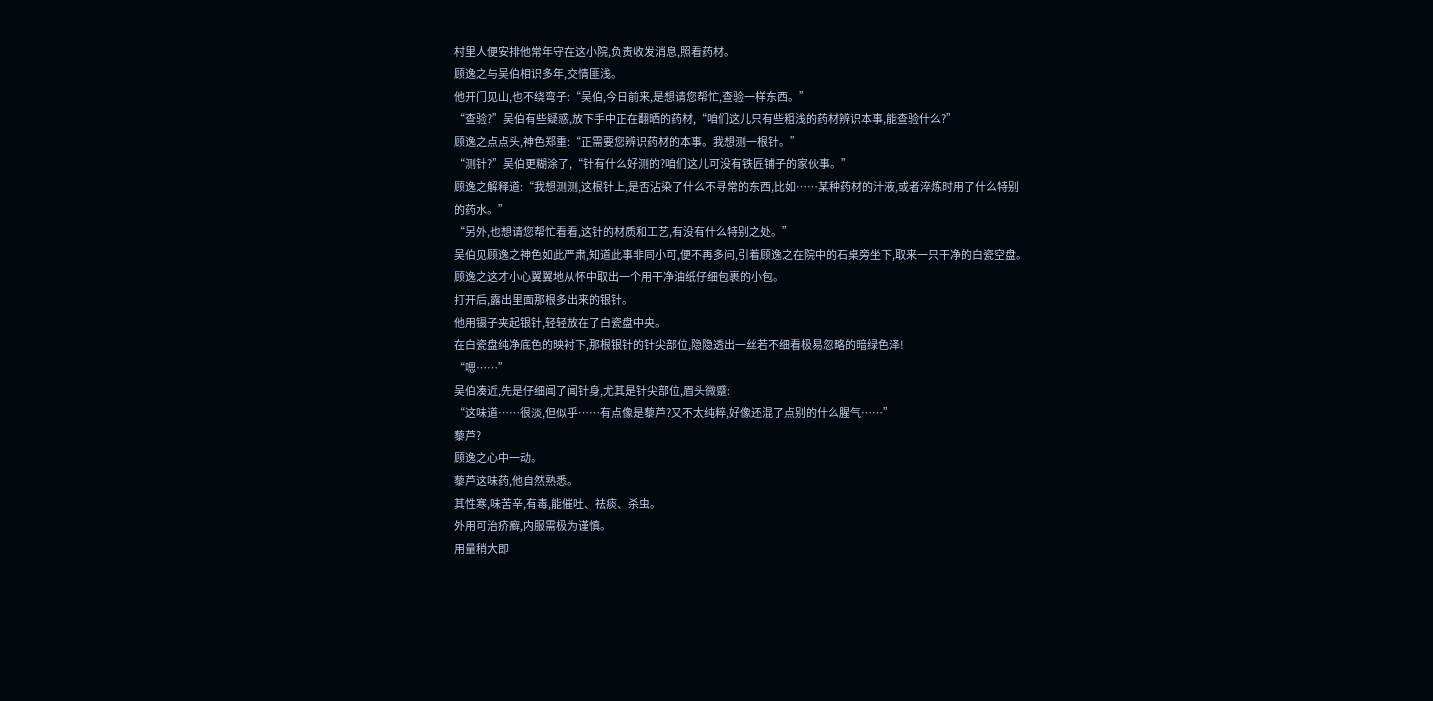村里人便安排他常年守在这小院,负责收发消息,照看药材。
顾逸之与吴伯相识多年,交情匪浅。
他开门见山,也不绕弯子:“吴伯,今日前来,是想请您帮忙,查验一样东西。”
“查验?”吴伯有些疑惑,放下手中正在翻晒的药材,“咱们这儿只有些粗浅的药材辨识本事,能查验什么?”
顾逸之点点头,神色郑重:“正需要您辨识药材的本事。我想测一根针。”
“测针?”吴伯更糊涂了,“针有什么好测的?咱们这儿可没有铁匠铺子的家伙事。”
顾逸之解释道:“我想测测,这根针上,是否沾染了什么不寻常的东西,比如……某种药材的汁液,或者淬炼时用了什么特别的药水。”
“另外,也想请您帮忙看看,这针的材质和工艺,有没有什么特别之处。”
吴伯见顾逸之神色如此严肃,知道此事非同小可,便不再多问,引着顾逸之在院中的石桌旁坐下,取来一只干净的白瓷空盘。
顾逸之这才小心翼翼地从怀中取出一个用干净油纸仔细包裹的小包。
打开后,露出里面那根多出来的银针。
他用镊子夹起银针,轻轻放在了白瓷盘中央。
在白瓷盘纯净底色的映衬下,那根银针的针尖部位,隐隐透出一丝若不细看极易忽略的暗绿色泽!
“嗯……”
吴伯凑近,先是仔细闻了闻针身,尤其是针尖部位,眉头微蹙:
“这味道……很淡,但似乎……有点像是藜芦?又不太纯粹,好像还混了点别的什么腥气……”
藜芦?
顾逸之心中一动。
藜芦这味药,他自然熟悉。
其性寒,味苦辛,有毒,能催吐、祛痰、杀虫。
外用可治疥癣,内服需极为谨慎。
用量稍大即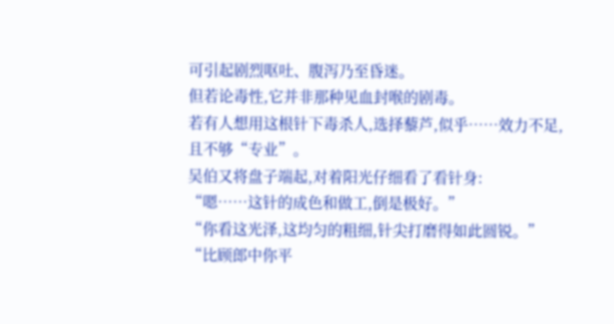可引起剧烈呕吐、腹泻乃至昏迷。
但若论毒性,它并非那种见血封喉的剧毒。
若有人想用这根针下毒杀人,选择藜芦,似乎……效力不足,且不够“专业”。
吴伯又将盘子端起,对着阳光仔细看了看针身:
“嗯……这针的成色和做工,倒是极好。”
“你看这光泽,这均匀的粗细,针尖打磨得如此圆锐。”
“比顾郎中你平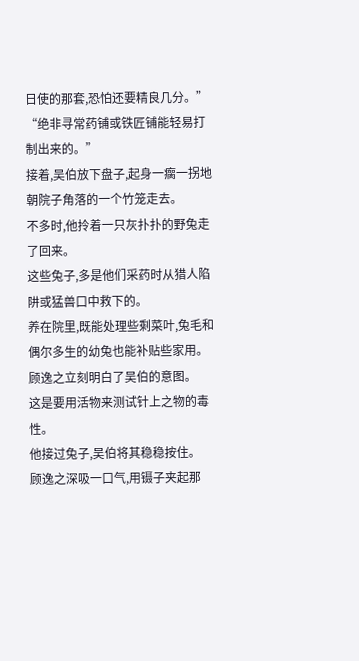日使的那套,恐怕还要精良几分。”
“绝非寻常药铺或铁匠铺能轻易打制出来的。”
接着,吴伯放下盘子,起身一瘸一拐地朝院子角落的一个竹笼走去。
不多时,他拎着一只灰扑扑的野兔走了回来。
这些兔子,多是他们采药时从猎人陷阱或猛兽口中救下的。
养在院里,既能处理些剩菜叶,兔毛和偶尔多生的幼兔也能补贴些家用。
顾逸之立刻明白了吴伯的意图。
这是要用活物来测试针上之物的毒性。
他接过兔子,吴伯将其稳稳按住。
顾逸之深吸一口气,用镊子夹起那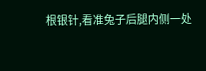根银针,看准兔子后腿内侧一处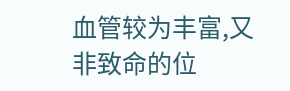血管较为丰富,又非致命的位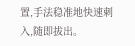置,手法稳准地快速刺入,随即拔出。